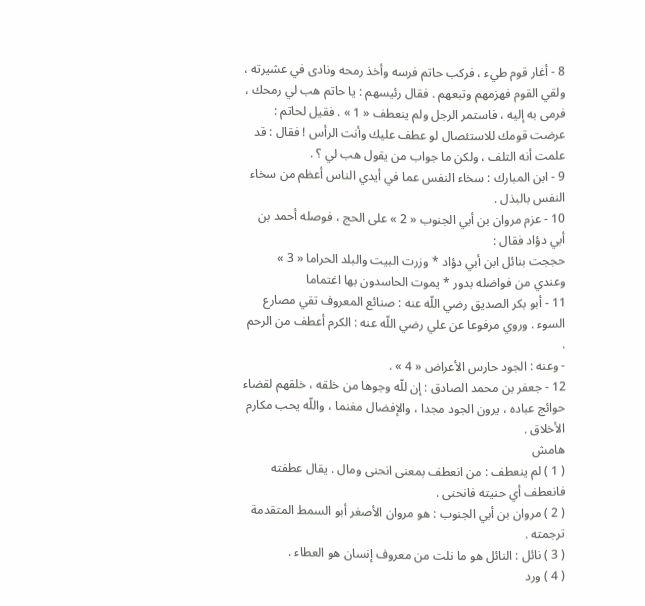8 - أغار قوم طيء ، فركب حاتم فرسه وأخذ رمحه ونادى في عشيرته ، ولقي القوم فهزمهم وتبعهم . فقال رئيسهم : يا حاتم هب لي رمحك ، فرمى به إليه ، فاستمر الرجل ولم ينعطف « 1 » . فقيل لحاتم :
عرضت قومك للاستئصال لو عطف عليك وأنت الرأس ! فقال : قد علمت أنه التلف ، ولكن ما جواب من يقول هب لي ؟ .
9 - ابن المبارك : سخاء النفس عما في أيدي الناس أعظم من سخاء النفس بالبذل .
10 - عزم مروان بن أبي الجنوب « 2 » على الحج ، فوصله أحمد بن أبي دؤاد فقال :
حججت بنائل ابن أبي دؤاد * وزرت البيت والبلد الحراما « 3 »
وعندي من فواضله بدور * يموت الحاسدون بها اغتماما
11 - أبو بكر الصديق رضي اللّه عنه : صنائع المعروف تقي مصارع السوء . وروي مرفوعا عن علي رضي اللّه عنه : الكرم أعطف من الرحم .
- وعنه : الجود حارس الأعراض « 4 » .
12 - جعفر بن محمد الصادق : إن للّه وجوها من خلقه ، خلقهم لقضاء حوائج عباده ، يرون الجود مجدا ، والإفضال مغنما ، واللّه يحب مكارم الأخلاق .
هامش
( 1 ) لم ينعطف : من انعطف بمعنى انحنى ومال . يقال عطفته فانعطف أي حنيته فانحنى .
( 2 ) مروان بن أبي الجنوب : هو مروان الأصغر أبو السمط المتقدمة ترجمته .
( 3 ) نائل : النائل هو ما نلت من معروف إنسان هو العطاء .
( 4 ) ورد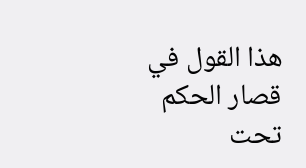هذا القول في قصار الحكم تحت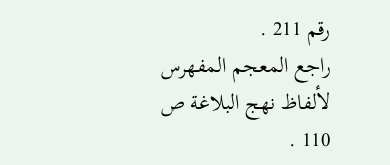رقم 211 .
راجع المعجم المفهرس لألفاظ نهج البلاغة ص 110 .